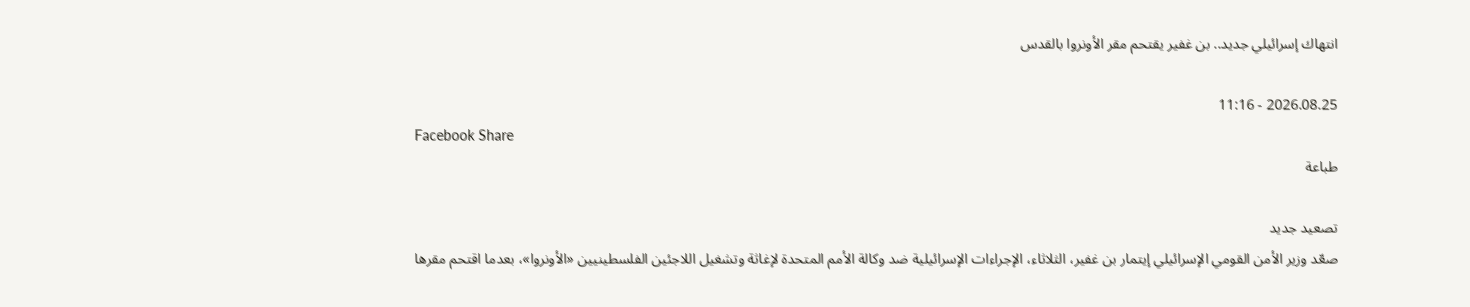انتهاك إسرائيلي جديد.. بن غفير يقتحم مقر الأونروا بالقدس

2026.08.25 - 11:16
Facebook Share
طباعة

تصعيد جديد
صعّد وزير الأمن القومي الإسرائيلي إيتمار بن غفير، الثلاثاء، الإجراءات الإسرائيلية ضد وكالة الأمم المتحدة لإغاثة وتشغيل اللاجئين الفلسطينيين «الأونروا»، بعدما اقتحم مقرها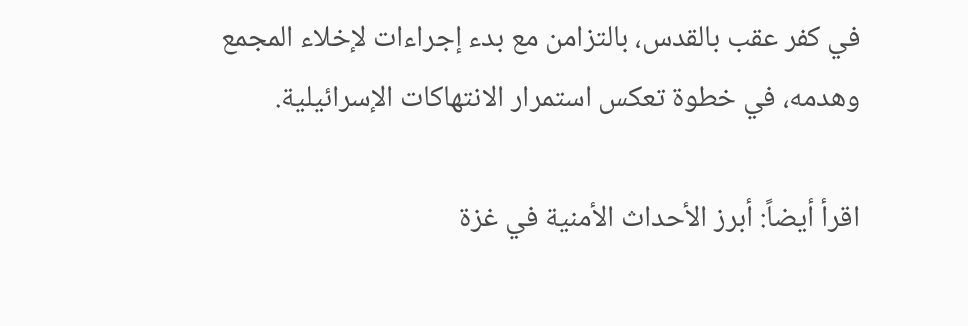في كفر عقب بالقدس، بالتزامن مع بدء إجراءات لإخلاء المجمع وهدمه، في خطوة تعكس استمرار الانتهاكات الإسرائيلية.

اقرأ أيضاً: أبرز الأحداث الأمنية في غزة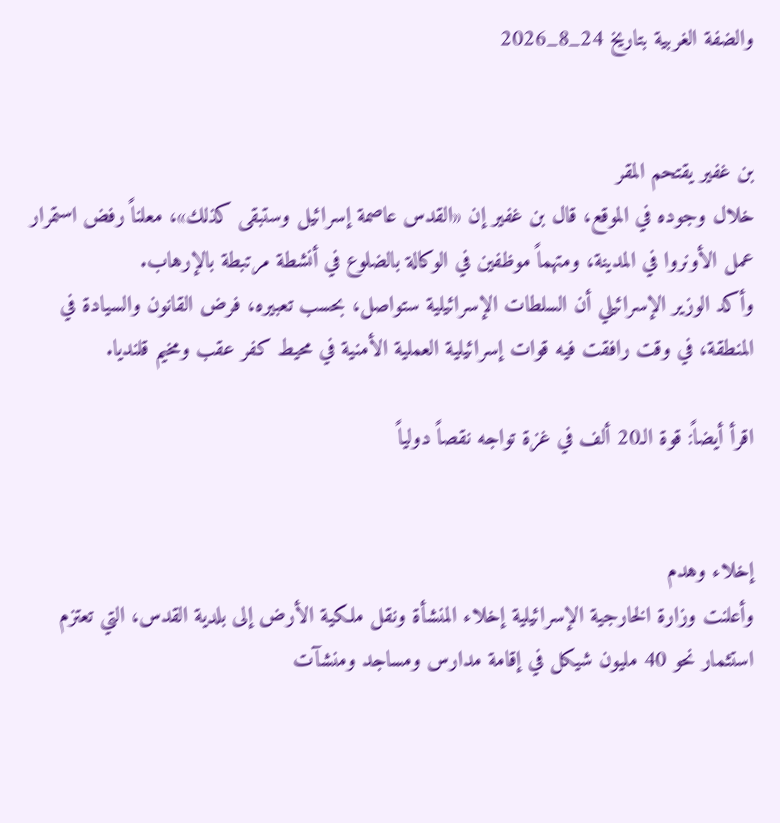والضفة الغربية بتاريخ 24_8_2026


بن غفير يقتحم المقر
خلال وجوده في الموقع، قال بن غفير إن «القدس عاصمة إسرائيل وستبقى كذلك»، معلناً رفض استمرار عمل الأونروا في المدينة، ومتهماً موظفين في الوكالة بالضلوع في أنشطة مرتبطة بالإرهاب.
وأكد الوزير الإسرائيلي أن السلطات الإسرائيلية ستواصل، بحسب تعبيره، فرض القانون والسيادة في المنطقة، في وقت رافقت فيه قوات إسرائيلية العملية الأمنية في محيط كفر عقب ومخيم قلنديا.

اقرأ أيضاً: قوة الـ20 ألف في غزة تواجه نقصاً دولياً


إخلاء وهدم
وأعلنت وزارة الخارجية الإسرائيلية إخلاء المنشأة ونقل ملكية الأرض إلى بلدية القدس، التي تعتزم استثمار نحو 40 مليون شيكل في إقامة مدارس ومساجد ومنشآت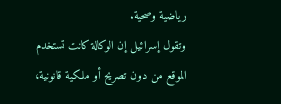رياضية وصحية.
وتقول إسرائيل إن الوكالة كانت تستخدم الموقع من دون تصريح أو ملكية قانونية،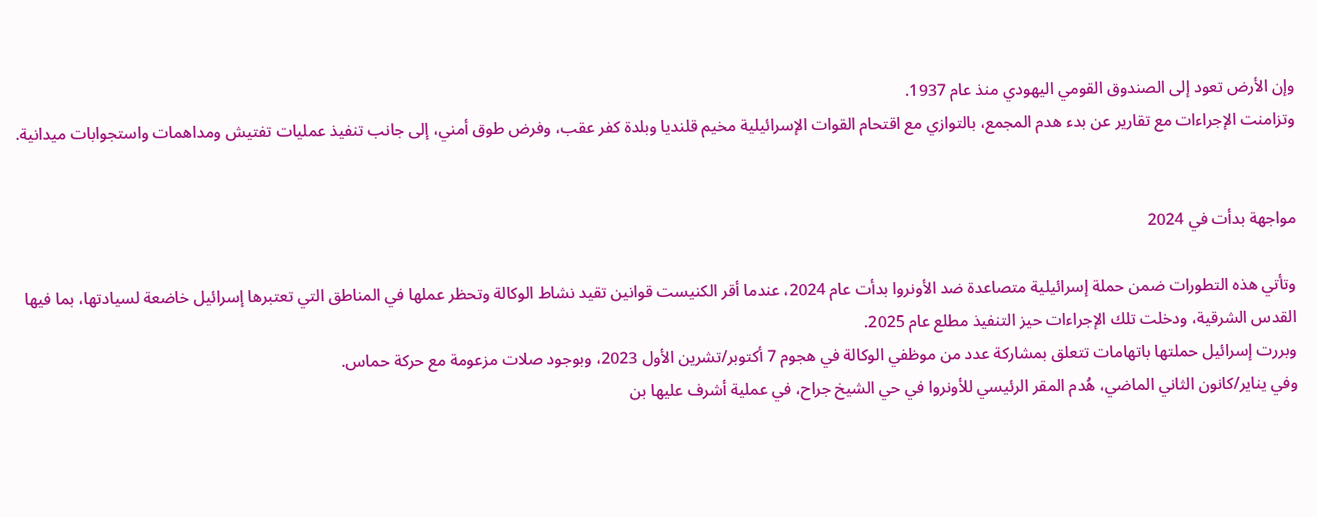وإن الأرض تعود إلى الصندوق القومي اليهودي منذ عام 1937.
وتزامنت الإجراءات مع تقارير عن بدء هدم المجمع، بالتوازي مع اقتحام القوات الإسرائيلية مخيم قلنديا وبلدة كفر عقب، وفرض طوق أمني، إلى جانب تنفيذ عمليات تفتيش ومداهمات واستجوابات ميدانية.


مواجهة بدأت في 2024

وتأتي هذه التطورات ضمن حملة إسرائيلية متصاعدة ضد الأونروا بدأت عام 2024، عندما أقر الكنيست قوانين تقيد نشاط الوكالة وتحظر عملها في المناطق التي تعتبرها إسرائيل خاضعة لسيادتها، بما فيها القدس الشرقية، ودخلت تلك الإجراءات حيز التنفيذ مطلع عام 2025.
وبررت إسرائيل حملتها باتهامات تتعلق بمشاركة عدد من موظفي الوكالة في هجوم 7 أكتوبر/تشرين الأول 2023، وبوجود صلات مزعومة مع حركة حماس.
وفي يناير/كانون الثاني الماضي، هُدم المقر الرئيسي للأونروا في حي الشيخ جراح، في عملية أشرف عليها بن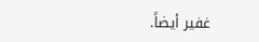غفير أيضاً.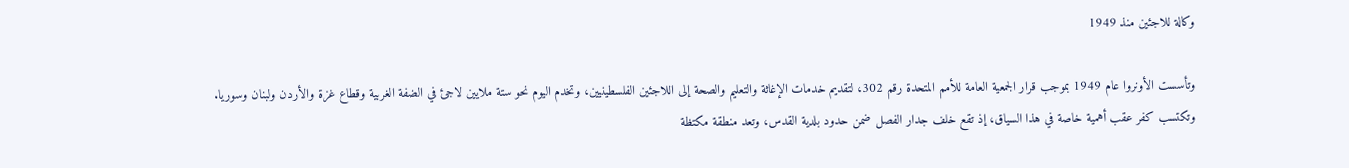وكالة للاجئين منذ 1949

وتأسست الأونروا عام 1949 بموجب قرار الجمعية العامة للأمم المتحدة رقم 302، لتقديم خدمات الإغاثة والتعليم والصحة إلى اللاجئين الفلسطينيين، وتخدم اليوم نحو ستة ملايين لاجئ في الضفة الغربية وقطاع غزة والأردن ولبنان وسوريا.
وتكتسب كفر عقب أهمية خاصة في هذا السياق، إذ تقع خلف جدار الفصل ضمن حدود بلدية القدس، وتعد منطقة مكتظة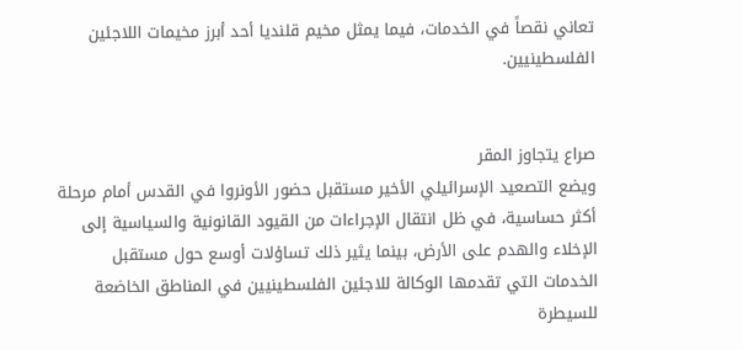تعاني نقصاً في الخدمات، فيما يمثل مخيم قلنديا أحد أبرز مخيمات اللاجئين الفلسطينيين.


صراع يتجاوز المقر
ويضع التصعيد الإسرائيلي الأخير مستقبل حضور الأونروا في القدس أمام مرحلة أكثر حساسية، في ظل انتقال الإجراءات من القيود القانونية والسياسية إلى الإخلاء والهدم على الأرض، بينما يثير ذلك تساؤلات أوسع حول مستقبل الخدمات التي تقدمها الوكالة للاجئين الفلسطينيين في المناطق الخاضعة للسيطرة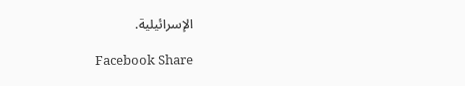الإسرائيلية.

Facebook Share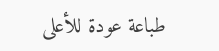طباعة عودة للأعلى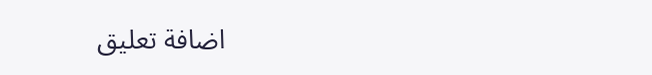اضافة تعليق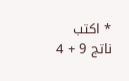* اكتب ناتج 9 + 4